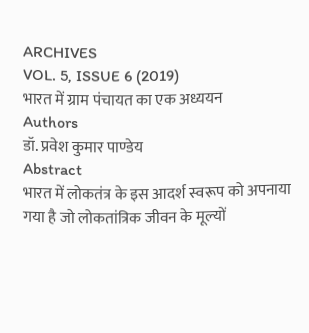ARCHIVES
VOL. 5, ISSUE 6 (2019)
भारत में ग्राम पंचायत का एक अध्ययन
Authors
डॉ. प्रवेश कुमार पाण्डेय
Abstract
भारत में लोकतंत्र के इस आदर्श स्वरूप को अपनाया गया है जो लोकतांत्रिक जीवन के मूल्यों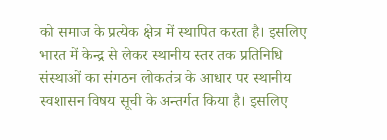को समाज के प्रत्येक क्षेत्र में स्थापित करता है। इसलिए भारत में केन्द्र से लेकर स्थानीय स्तर तक प्रतिनिधि संस्थाओं का संगठन लोकतंत्र के आधार पर स्थानीय स्वशासन विषय सूची के अन्तर्गत किया है। इसलिए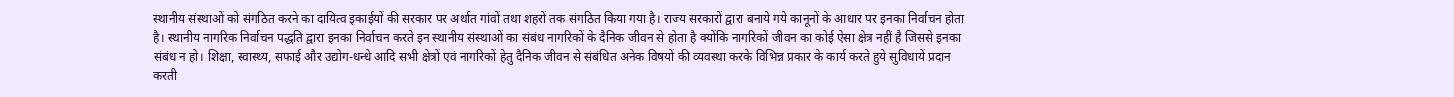स्थानीय संस्थाओं को संगठित करने का दायित्व इकाईयों की सरकार पर अर्थात गांवों तथा शहरों तक संगठित किया गया है। राज्य सरकारों द्वारा बनाये गये कानूनों के आधार पर इनका निर्वाचन होता है। स्थानीय नागरिक निर्वाचन पद्धति द्वारा इनका निर्वाचन करते इन स्थानीय संस्थाओं का संबंध नागरिकों के दैनिक जीवन से होता है क्योंकि नागरिकों जीवन का कोई ऐसा क्षेत्र नहीं है जिससे इनका संबंध न हो। शिक्षा, स्वास्थ्य, सफाई और उद्योग-धन्धे आदि सभी क्षेत्रों एवं नागरिकों हेतु दैनिक जीवन से संबंधित अनेक विषयों की व्यवस्था करके विभिन्न प्रकार के कार्य करते हुये सुविधायें प्रदान करती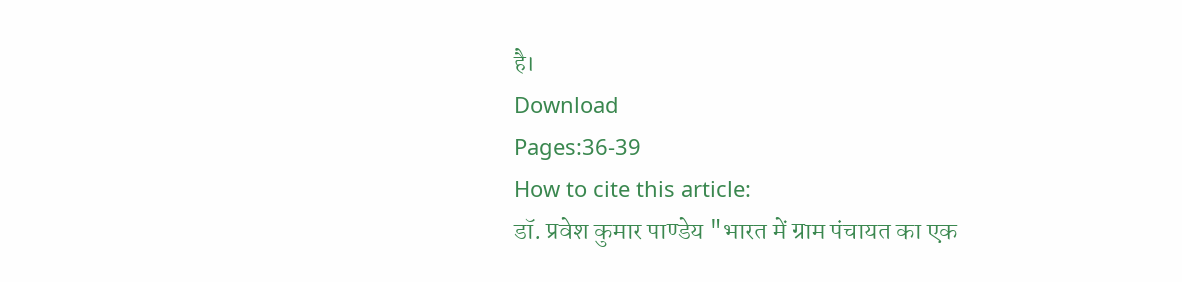है।
Download
Pages:36-39
How to cite this article:
डॉ. प्रवेश कुमार पाण्डेय "भारत में ग्राम पंचायत का एक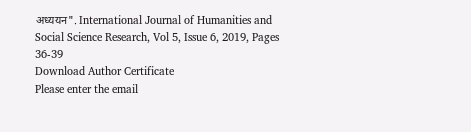अध्ययन". International Journal of Humanities and Social Science Research, Vol 5, Issue 6, 2019, Pages 36-39
Download Author Certificate
Please enter the email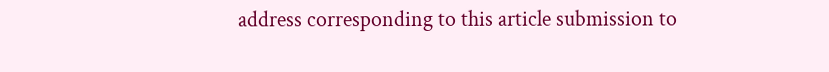address corresponding to this article submission to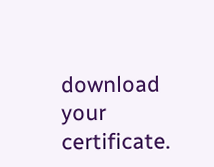download your certificate.